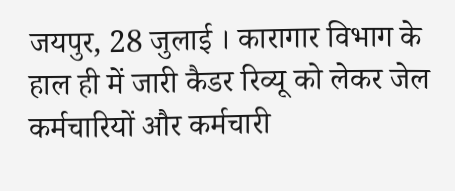जयपुर, 28 जुलाई । कारागार विभाग के हाल ही में जारी कैडर रिव्यू को लेकर जेल कर्मचारियों और कर्मचारी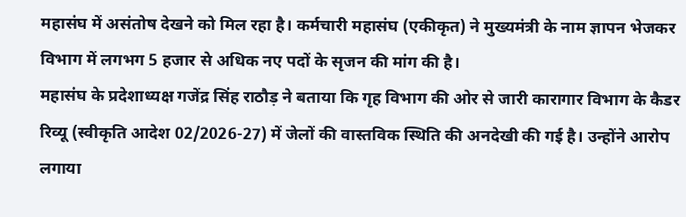महासंघ में असंतोष देखने को मिल रहा है। कर्मचारी महासंघ (एकीकृत) ने मुख्यमंत्री के नाम ज्ञापन भेजकर विभाग में लगभग 5 हजार से अधिक नए पदों के सृजन की मांग की है।
महासंघ के प्रदेशाध्यक्ष गजेंद्र सिंह राठौड़ ने बताया कि गृह विभाग की ओर से जारी कारागार विभाग के कैडर रिव्यू (स्वीकृति आदेश 02/2026-27) में जेलों की वास्तविक स्थिति की अनदेखी की गई है। उन्होंने आरोप लगाया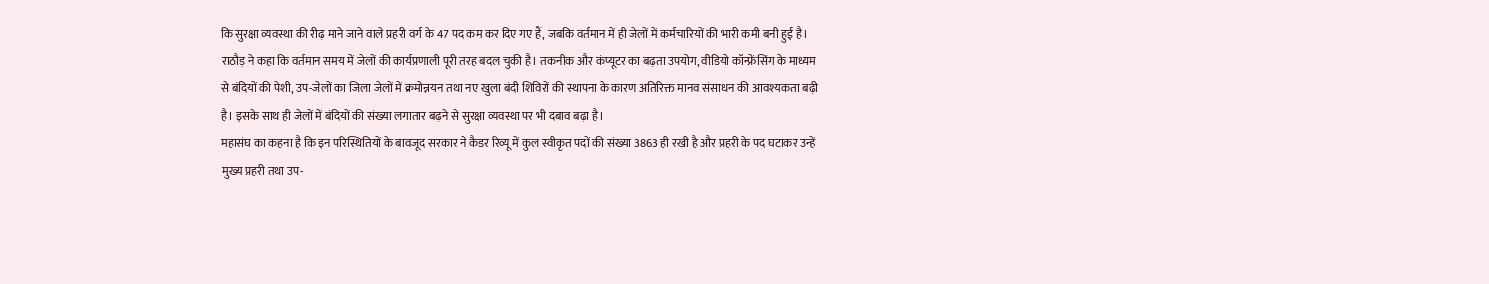कि सुरक्षा व्यवस्था की रीढ़ माने जाने वाले प्रहरी वर्ग के 47 पद कम कर दिए गए हैं, जबकि वर्तमान में ही जेलों में कर्मचारियों की भारी कमी बनी हुई है।
राठौड़ ने कहा कि वर्तमान समय में जेलों की कार्यप्रणाली पूरी तरह बदल चुकी है। तकनीक और कंप्यूटर का बढ़ता उपयोग, वीडियो कॉन्फ्रेंसिंग के माध्यम से बंदियों की पेशी, उप-जेलों का जिला जेलों में क्रमोन्नयन तथा नए खुला बंदी शिविरों की स्थापना के कारण अतिरिक्त मानव संसाधन की आवश्यकता बढ़ी है। इसके साथ ही जेलों में बंदियों की संख्या लगातार बढ़ने से सुरक्षा व्यवस्था पर भी दबाव बढ़ा है।
महासंघ का कहना है कि इन परिस्थितियों के बावजूद सरकार ने कैडर रिव्यू में कुल स्वीकृत पदों की संख्या 3863 ही रखी है और प्रहरी के पद घटाकर उन्हें मुख्य प्रहरी तथा उप-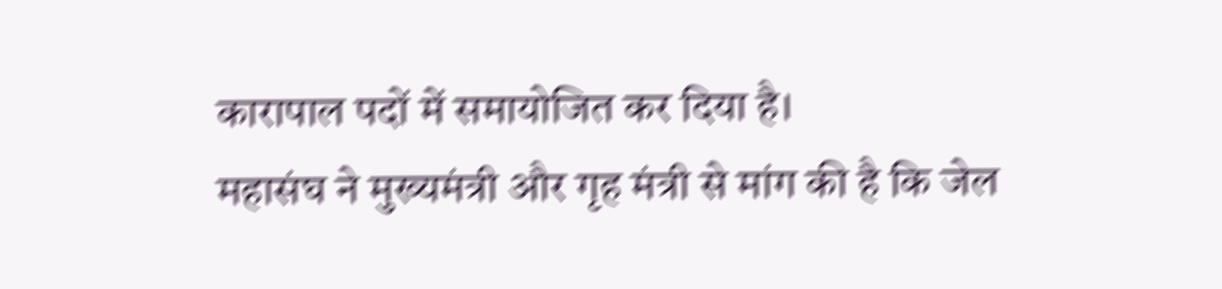कारापाल पदों में समायोजित कर दिया है।
महासंघ ने मुख्यमंत्री और गृह मंत्री से मांग की है कि जेल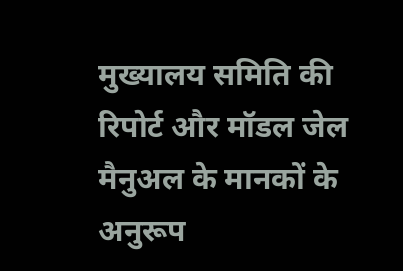मुख्यालय समिति की रिपोर्ट और मॉडल जेल मैनुअल के मानकों के अनुरूप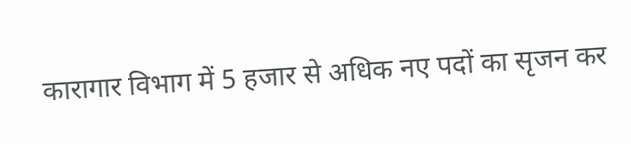कारागार विभाग में 5 हजार से अधिक नए पदों का सृजन कर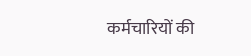कर्मचारियों की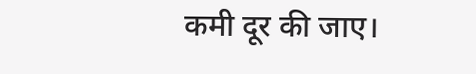कमी दूर की जाए।